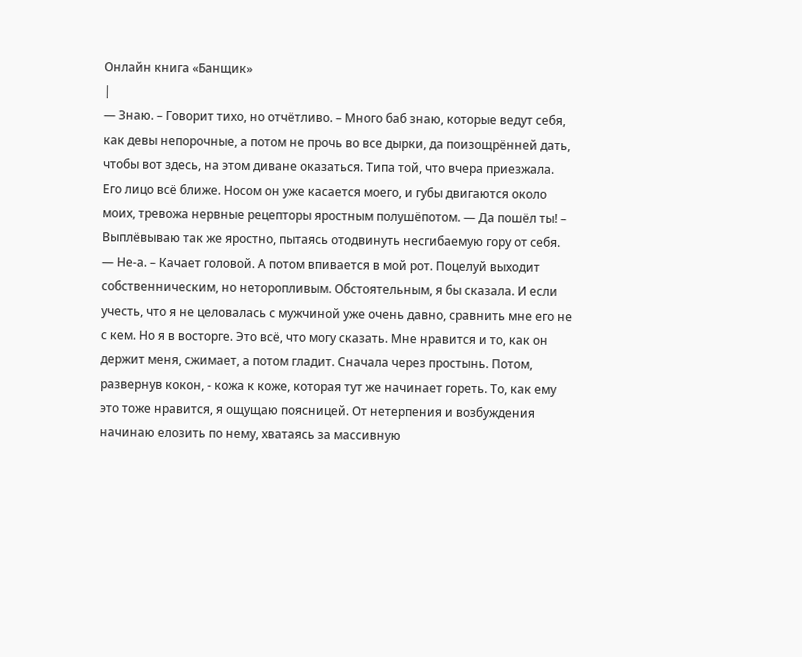Онлайн книга «Банщик»
|
— Знаю. – Говорит тихо, но отчётливо. – Много баб знаю, которые ведут себя, как девы непорочные, а потом не прочь во все дырки, да поизощрённей дать, чтобы вот здесь, на этом диване оказаться. Типа той, что вчера приезжала. Его лицо всё ближе. Носом он уже касается моего, и губы двигаются около моих, тревожа нервные рецепторы яростным полушёпотом. — Да пошёл ты! – Выплёвываю так же яростно, пытаясь отодвинуть несгибаемую гору от себя. — Не-а. – Качает головой. А потом впивается в мой рот. Поцелуй выходит собственническим, но неторопливым. Обстоятельным, я бы сказала. И если учесть, что я не целовалась с мужчиной уже очень давно, сравнить мне его не с кем. Но я в восторге. Это всё, что могу сказать. Мне нравится и то, как он держит меня, сжимает, а потом гладит. Сначала через простынь. Потом, развернув кокон, - кожа к коже, которая тут же начинает гореть. То, как ему это тоже нравится, я ощущаю поясницей. От нетерпения и возбуждения начинаю елозить по нему, хватаясь за массивную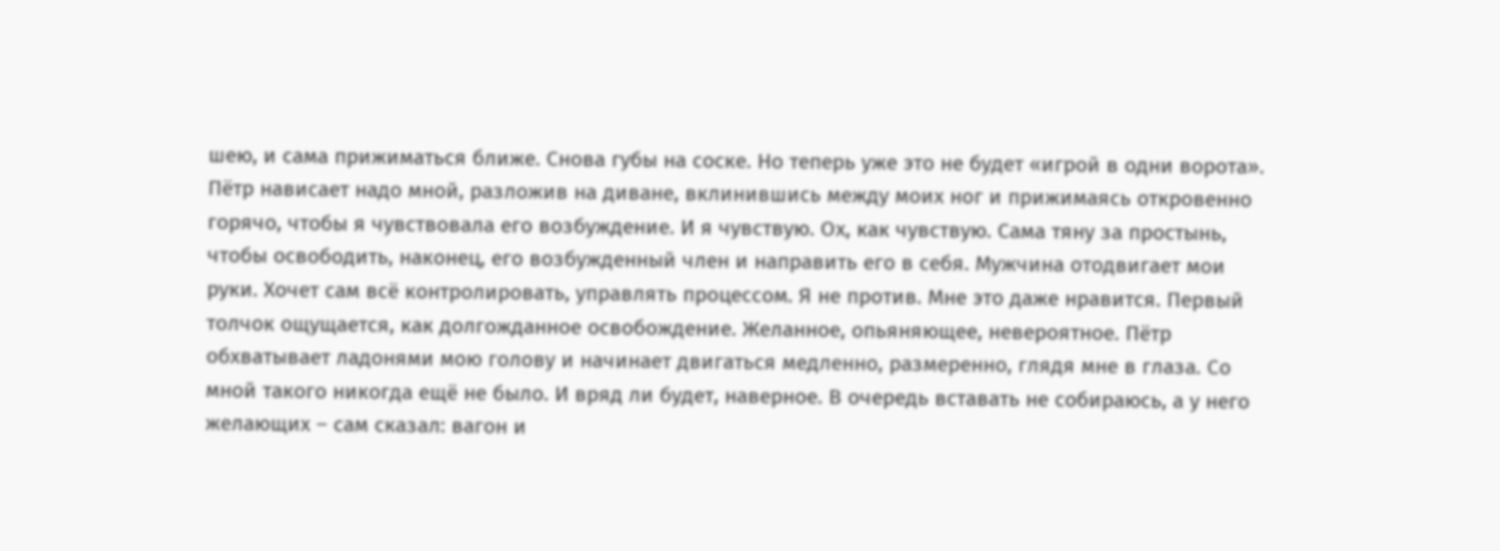шею, и сама прижиматься ближе. Снова губы на соске. Но теперь уже это не будет «игрой в одни ворота». Пётр нависает надо мной, разложив на диване, вклинившись между моих ног и прижимаясь откровенно горячо, чтобы я чувствовала его возбуждение. И я чувствую. Ох, как чувствую. Сама тяну за простынь, чтобы освободить, наконец, его возбужденный член и направить его в себя. Мужчина отодвигает мои руки. Хочет сам всё контролировать, управлять процессом. Я не против. Мне это даже нравится. Первый толчок ощущается, как долгожданное освобождение. Желанное, опьяняющее, невероятное. Пётр обхватывает ладонями мою голову и начинает двигаться медленно, размеренно, глядя мне в глаза. Со мной такого никогда ещё не было. И вряд ли будет, наверное. В очередь вставать не собираюсь, а у него желающих – сам сказал: вагон и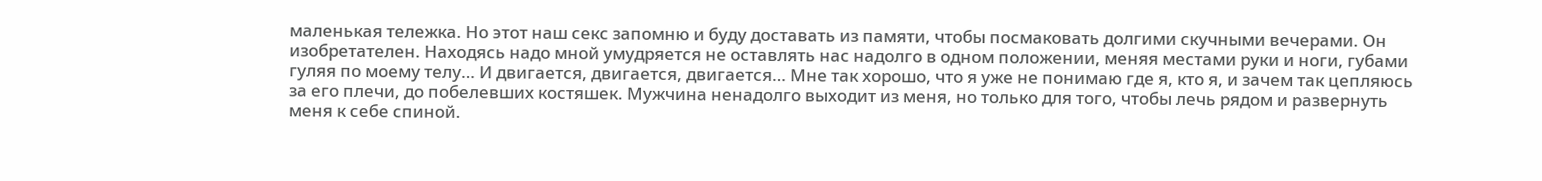маленькая тележка. Но этот наш секс запомню и буду доставать из памяти, чтобы посмаковать долгими скучными вечерами. Он изобретателен. Находясь надо мной умудряется не оставлять нас надолго в одном положении, меняя местами руки и ноги, губами гуляя по моему телу… И двигается, двигается, двигается… Мне так хорошо, что я уже не понимаю где я, кто я, и зачем так цепляюсь за его плечи, до побелевших костяшек. Мужчина ненадолго выходит из меня, но только для того, чтобы лечь рядом и развернуть меня к себе спиной.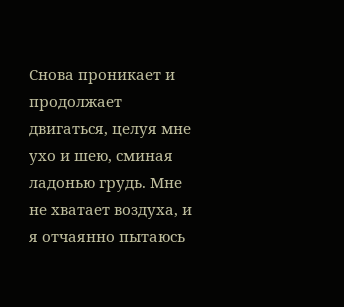Снова проникает и продолжает двигаться, целуя мне ухо и шею, сминая ладонью грудь. Мне не хватает воздуха, и я отчаянно пытаюсь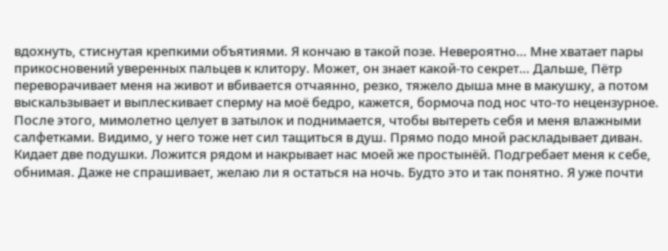вдохнуть, стиснутая крепкими объятиями. Я кончаю в такой позе. Невероятно… Мне хватает пары прикосновений уверенных пальцев к клитору. Может, он знает какой-то секрет… Дальше, Пётр переворачивает меня на живот и вбивается отчаянно, резко, тяжело дыша мне в макушку, а потом выскальзывает и выплескивает сперму на моё бедро, кажется, бормоча под нос что-то нецензурное. После этого, мимолетно целует в затылок и поднимается, чтобы вытереть себя и меня влажными салфетками. Видимо, у него тоже нет сил тащиться в душ. Прямо подо мной раскладывает диван. Кидает две подушки. Ложится рядом и накрывает нас моей же простынёй. Подгребает меня к себе, обнимая. Даже не спрашивает, желаю ли я остаться на ночь. Будто это и так понятно. Я уже почти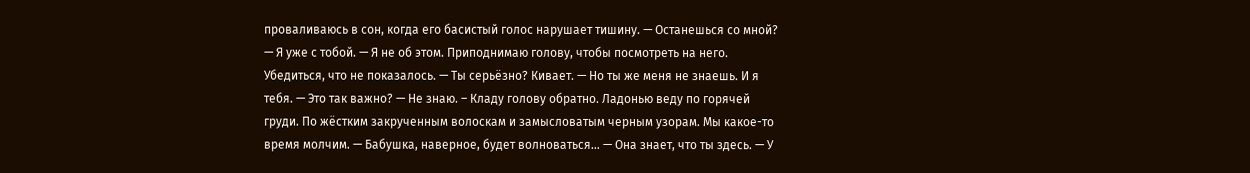проваливаюсь в сон, когда его басистый голос нарушает тишину. — Останешься со мной? — Я уже с тобой. — Я не об этом. Приподнимаю голову, чтобы посмотреть на него. Убедиться, что не показалось. — Ты серьёзно? Кивает. — Но ты же меня не знаешь. И я тебя. — Это так важно? — Не знаю. – Кладу голову обратно. Ладонью веду по горячей груди. По жёстким закрученным волоскам и замысловатым черным узорам. Мы какое-то время молчим. — Бабушка, наверное, будет волноваться… — Она знает, что ты здесь. — У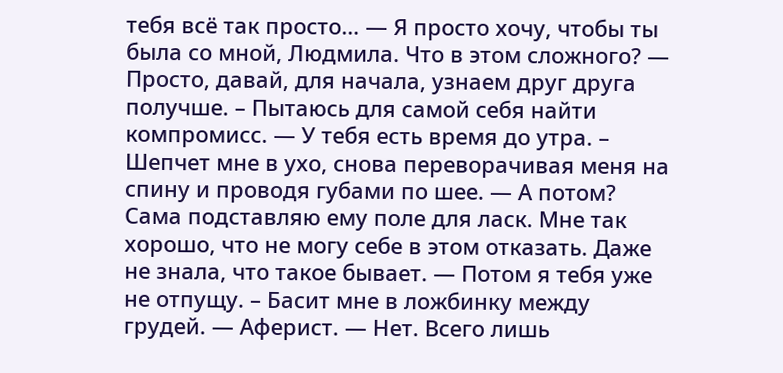тебя всё так просто… — Я просто хочу, чтобы ты была со мной, Людмила. Что в этом сложного? — Просто, давай, для начала, узнаем друг друга получше. – Пытаюсь для самой себя найти компромисс. — У тебя есть время до утра. – Шепчет мне в ухо, снова переворачивая меня на спину и проводя губами по шее. — А потом? Сама подставляю ему поле для ласк. Мне так хорошо, что не могу себе в этом отказать. Даже не знала, что такое бывает. — Потом я тебя уже не отпущу. – Басит мне в ложбинку между грудей. — Аферист. — Нет. Всего лишь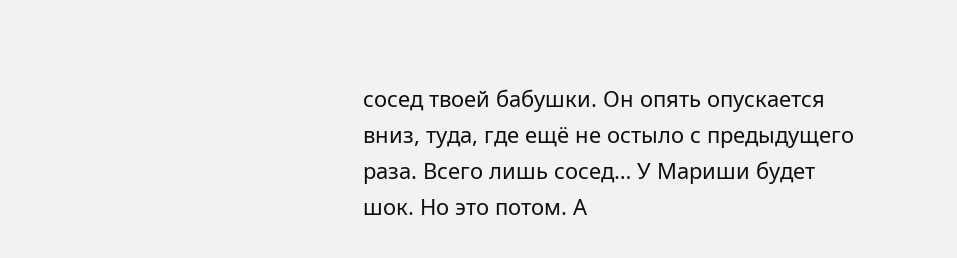сосед твоей бабушки. Он опять опускается вниз, туда, где ещё не остыло с предыдущего раза. Всего лишь сосед… У Мариши будет шок. Но это потом. А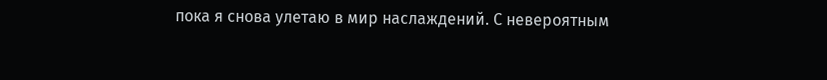пока я снова улетаю в мир наслаждений. С невероятным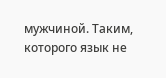мужчиной. Таким, которого язык не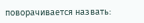поворачивается назвать: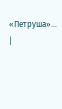«Петруша»… |